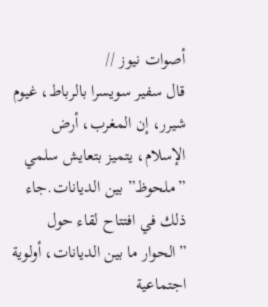أصوات نيوز //
قال سفير سويسرا بالرباط، غيوم شيرر، إن المغرب، أرض الإسلام، يتميز بتعايش سلمي ”ملحوظ” بين الديانات.جاء ذلك في افتتاح لقاء حول ”الحوار ما بين الديانات، أولوية اجتماعية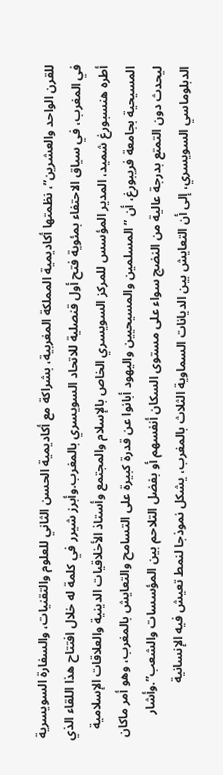للقرن الواحد والعشرين”، نظمتها أكاديمية المملكة المغربية، بشراكة مع أكاديمية الحسن الثاني للعلوم والتقنيات، والسفارة السويسرية في المغرب، في سياق الاحتفاء بمئوية فتح أول قنصلية للاتحاد السويسري بالمغرب.وأبرز شيرر في كلمة له خلال افتتاح هذا اللقاء الذي أطره هنسبورغ شميد، المدير المؤسس للمركز السويسري الخاص بالإسلام والمجتمع وأستاذ الأخلاقيات الدينية والعلاقات الإسلامية المسيحية بجامعة فريبورغ، أن ”المسلمين والمسيحيين واليهود أبانوا عن قدرة كبيرة على التسامح والتعايش بالمغرب، وهو أمر ماكان ليحدث دون التمتع بدرجة عالية من النضج سواء على مستوى السكان أنفسهم أو بفضل التلاحم بين المؤسسات والشعب”.وأشار الدبلوماسي السويسري، إلى أن التعايش بين الديانات السماوية الثلاث بالمغرب، يشكل نموذجا لنمط تعيش فيه الإنسانية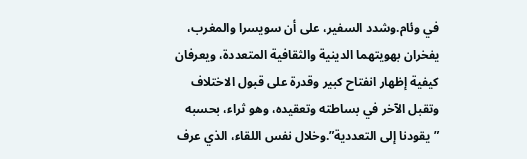في وئام.وشدد السفير، على أن سويسرا والمغرب، يفخران بهويتهما الدينية والثقافية المتعددة، ويعرفان كيفية إظهار انفتاح كبير وقدرة على قبول الاختلاف وتقبل الآخر في بساطته وتعقيده، وهو ثراء، بحسبه ”يقودنا إلى التعددية”.وخلال نفس اللقاء، الذي عرف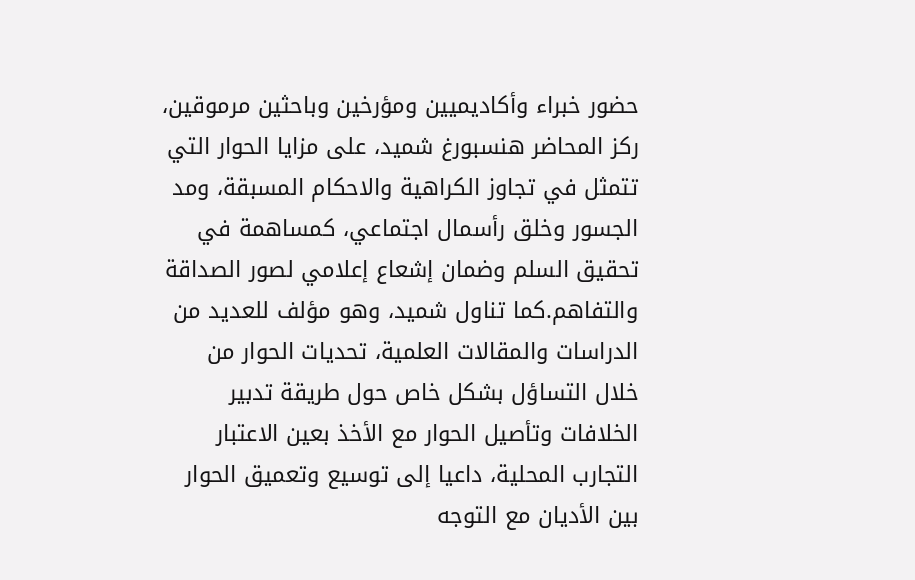حضور خبراء وأكاديميين ومؤرخين وباحثين مرموقين، ركز المحاضر هنسبورغ شميد، على مزايا الحوار التي تتمثل في تجاوز الكراهية والاحكام المسبقة، ومد الجسور وخلق رأسمال اجتماعي، كمساهمة في تحقيق السلم وضمان إشعاع إعلامي لصور الصداقة والتفاهم.كما تناول شميد، وهو مؤلف للعديد من الدراسات والمقالات العلمية، تحديات الحوار من خلال التساؤل بشكل خاص حول طريقة تدبير الخلافات وتأصيل الحوار مع الأخذ بعين الاعتبار التجارب المحلية، داعيا إلى توسيع وتعميق الحوار بين الأديان مع التوجه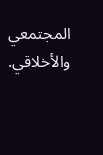المجتمعي والأخلاقي.